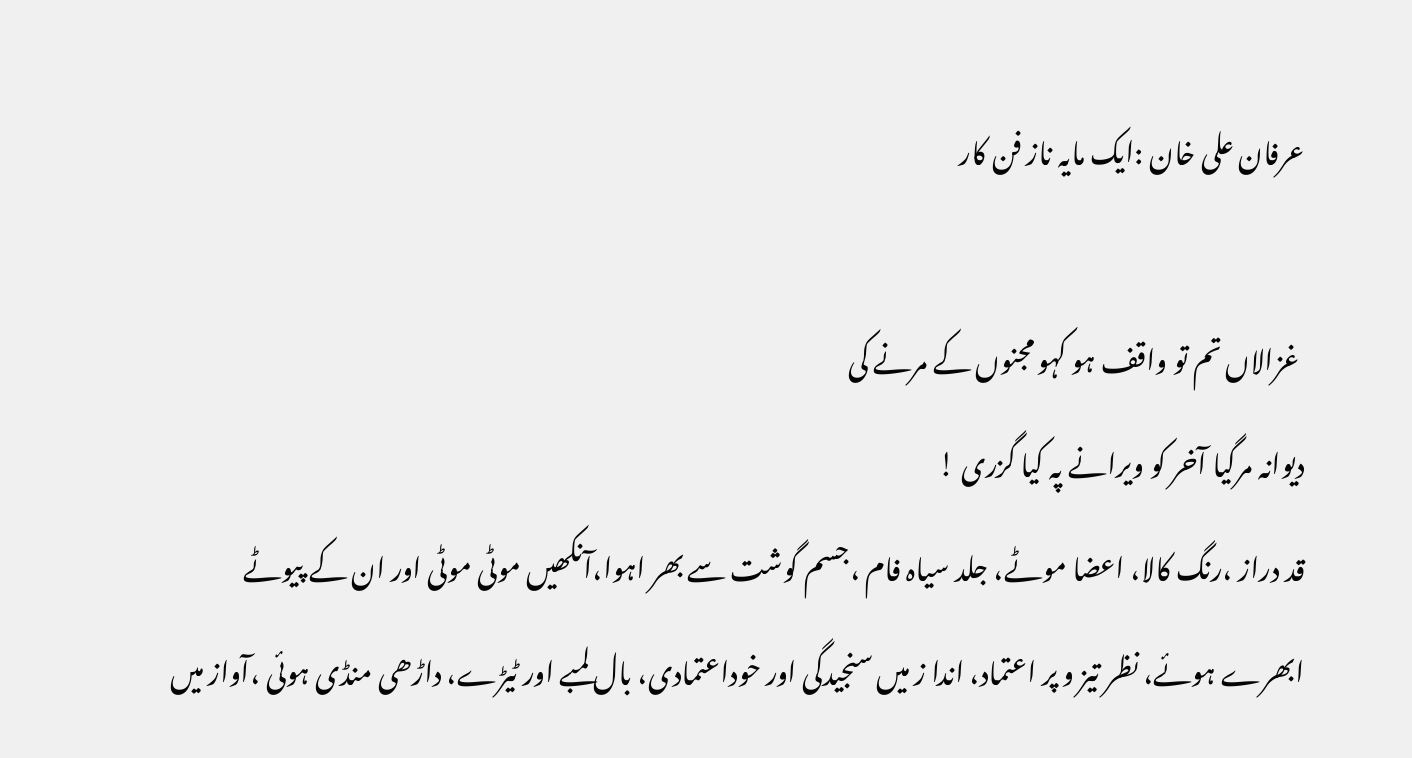عرفان علی خان :ایک مایہ ناز فن کار

 غزالاں تم تو واقف ہو کہو مجنوں کے مرنے کی
دیوانہ مرگیا آخر کو ویرانے پہ کیا گزری !
قد دراز ،رنگ کالا، اعضا موٹے، جلد سیاہ فام ،جسم گوشت سے بھر اہوا،آنکھیں موٹی موٹی اور ان کے پیوٹے ابھرے ہوئے، نظر تیز و پر اعتماد، اندا ز میں سنجیدگی اور خوداعتمادی، بال لمبے اور ٹیڑے، داڑھی منڈی ہوئی ،آواز میں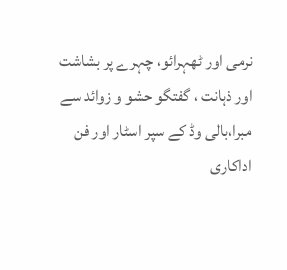نرمی اور ٹھہرائو، چہرے پر بشاشت اور ذہانت ، گفتگو حشو و زوائد سے مبرا،بالی وڈ کے سپر اسٹار اور فن اداکاری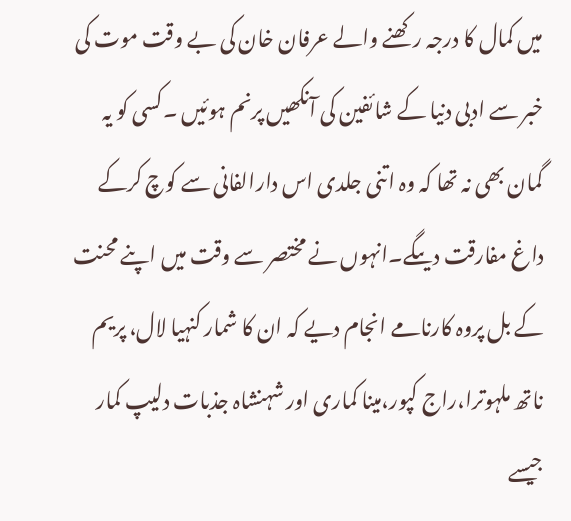میں کمال کا درجہ رکھنے والے عرفان خان کی بے وقت موت کی خبر سے ادبی دنیا کے شائفین کی آنکھیں پرنم ہوئیں ۔کسی کو یہ گمان بھی نہ تھا کہ وہ اتنی جلدی اس دارالفانی سے کوچ کرکے داغ مفارقت دیںگے۔انہوں نے مختصر سے وقت میں اپنے محنت کے بل پروہ کارنامے انجام دیے کہ ان کا شمار کنہیا لال، پریم ناتھ ملہوترا،راج کپور،مینا کماری اور شہنشاہ جذبات دلیپ کمار جیسے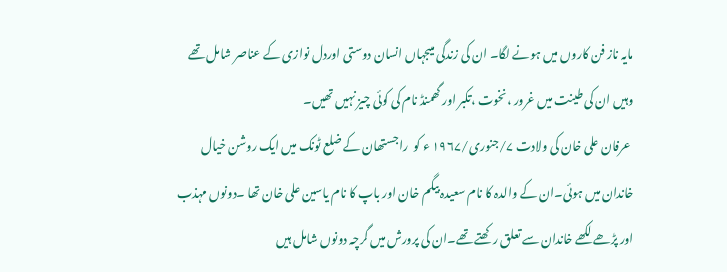مایہ ناز فن کاروں میں ہونے لگا۔ ان کی زندگی میںجہاں انسان دوستی اوردل نوازی کے عناصر شامل تھے وہیں ان کی طینت میں غرور ،نخوت ،تکبر اور گھمنڈ نام کی کوئی چیز نہیں تھیں۔
 عرفان علی خان کی ولادت ۷/جنوری/۱۹۶۷ ء کو  راجستھان کے ضلع ٹونک میں ایک روشن خیال خاندان میں ہوئی۔ان کے والدہ کا نام سعیدہ بیگم خان اور باپ کا نام یاسین علی خان تھا ۔دونوں مہذب اور پڑھے لکھے خاندان سے تعلق رکھتے تھے۔ان کی پرورش میں گرچہ دونوں شامل ہیں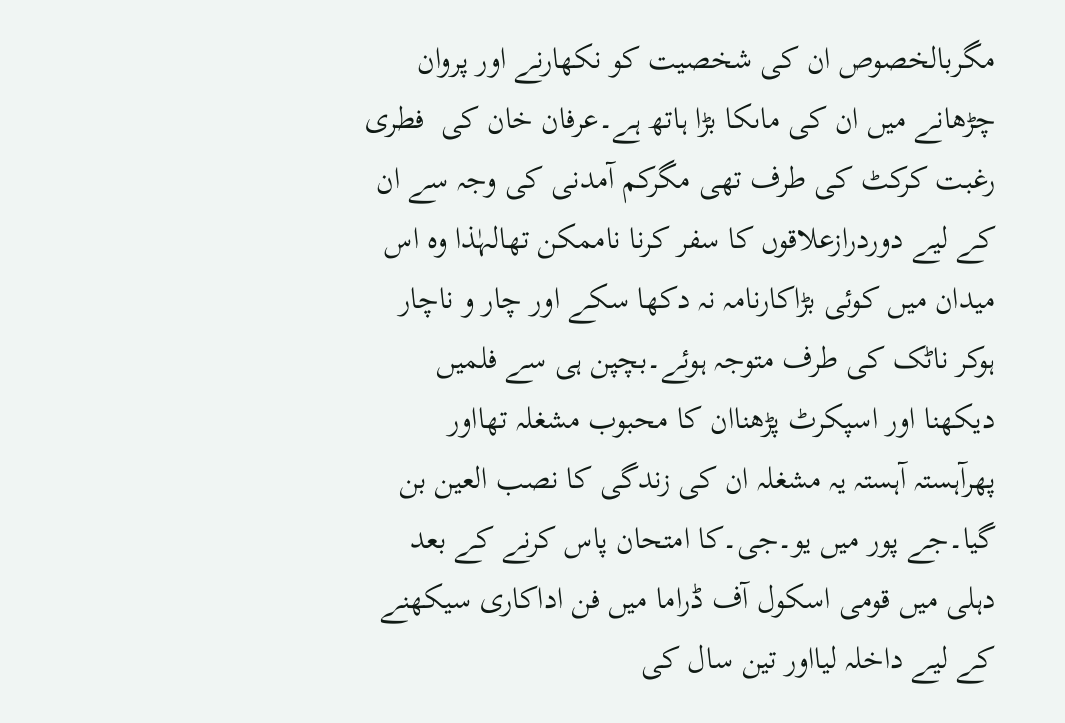مگربالخصوص ان کی شخصیت کو نکھارنے اور پروان چڑھانے میں ان کی ماںکا بڑا ہاتھ ہے۔عرفان خان کی  فطری رغبت کرکٹ کی طرف تھی مگرکم آمدنی کی وجہ سے ان کے لیے دوردرازعلاقوں کا سفر کرنا ناممکن تھالہٰذا وہ اس میدان میں کوئی بڑاکارنامہ نہ دکھا سکے اور چار و ناچار ہوکر ناٹک کی طرف متوجہ ہوئے۔بچپن ہی سے فلمیں دیکھنا اور اسپکرٹ پڑھناان کا محبوب مشغلہ تھااور پھرآہستہ آہستہ یہ مشغلہ ان کی زندگی کا نصب العین بن گیا۔جے پور میں یو۔جی۔کا امتحان پاس کرنے کے بعد دہلی میں قومی اسکول آف ڈراما میں فن اداکاری سیکھنے کے لیے داخلہ لیااور تین سال کی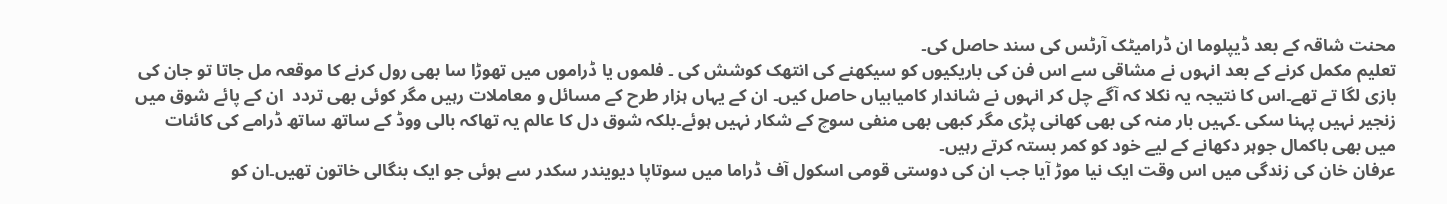محنت شاقہ کے بعد ڈیپلوما ان ڈرامیٹک آرٹس کی سند حاصل کی۔
تعلیم مکمل کرنے کے بعد انہوں نے مشاقی سے اس فن کی باریکیوں کو سیکھنے کی انتھک کوشش کی ۔ فلموں یا ڈراموں میں تھوڑا سا بھی رول کرنے کا موقعہ مل جاتا تو جان کی بازی لگا تے تھے۔اس کا نتیجہ یہ نکلا کہ آگے چل کر انہوں نے شاندار کامیابیاں حاصل کیں۔ ان کے یہاں ہزار طرح کے مسائل و معاملات رہیں مگر کوئی بھی تردد  ان کے پائے شوق میں زنجیر نہیں پہنا سکی ۔کہیں بار منہ کی بھی کھانی پڑی مگر کبھی بھی منفی سوچ کے شکار نہیں ہوئے۔بلکہ شوق دل کا عالم یہ تھاکہ بالی ووڈ کے ساتھ ساتھ ڈرامے کی کائنات میں بھی باکمال جوہر دکھانے کے لیے خود کو کمر بستہ کرتے رہیں۔
عرفان خان کی زندگی میں اس وقت ایک نیا موڑ آیا جب ان کی دوستی قومی اسکول آف ڈراما میں سوتاپا دیویندر سکدر سے ہوئی جو ایک بنگالی خاتون تھیں۔ان کو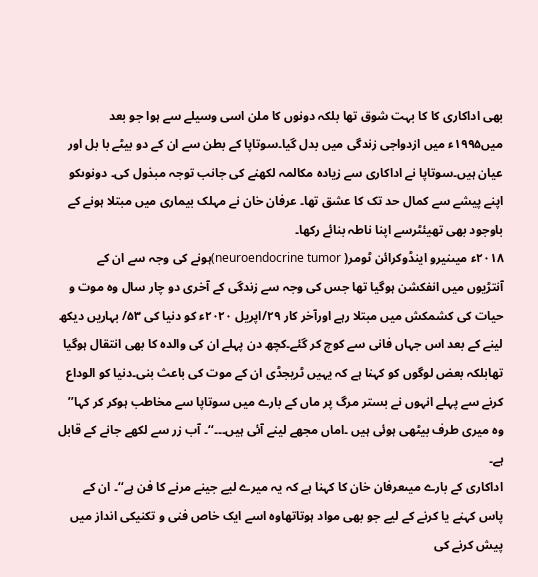بھی اداکاری کا کا بہت شوق تھا بلکہ دونوں کا ملن اسی وسیلے سے ہوا جو بعد میں۱۹۹۵ء میں ازدواجی زندگی میں بدل گیا۔سوتاپا کے بطن سے ان کے دو بیٹے با بل اور عیان ہیں۔سوتاپا نے اداکاری سے زیادہ مکالمہ لکھنے کی جانب توجہ مبذول کی۔ دونوںکو اپنے پیشے سے کمال حد تک کا عشق تھا۔ عرفان خان نے مہلک بیماری میں مبتلا ہونے کے باوجود بھی تھیئٹرسے اپنا ناطہ بنائے رکھا۔
۲۰۱۸ء میںنیرو اینڈوکرائن ٹومر( neuroendocrine tumor)ہونے کی وجہ سے ان کے آنتڑیوں میں انفکشن ہوگیا تھا جس کی وجہ سے زندگی کے آخری دو چار سال وہ موت و حیات کی کشمکش میں مبتلا رہے اورآخر کار ۲۹/اپریل ۲۰۲۰ء کو دنیا کی ۵۳/ بہاریں دیکھ لینے کے بعد اس جہاں فانی سے کوچ کر گئے۔کچھ دن پہلے ان کی والدہ کا بھی انتقال ہوگیا تھابلکہ بعض لوگوں کو کہنا ہے کہ یہیں ٹریجڈی ان کے موت کی باعث بنی۔دنیا کو الوداع کرنے سے پہلے انہوں نے بستر مرگ پر ماں کے بارے میں سوتاپا سے مخاطب ہوکر کر کہا’’ وہ میری طرف بیٹھی ہوئی ہیں ۔اماں مجھے لینے آئی ہیں۔۔۔‘‘۔ آب زر سے لکھے جانے کے قابل ہے۔
اداکاری کے بارے میںعرفان خان کا کہنا ہے کہ یہ میرے لیے جینے مرنے کا فن ہے‘‘۔ ان کے پاس کہنے یا کرنے کے لیے جو بھی مواد ہوتاتھاوہ اسے ایک خاص فنی و تکنیکی انداز میں پیش کرنے کی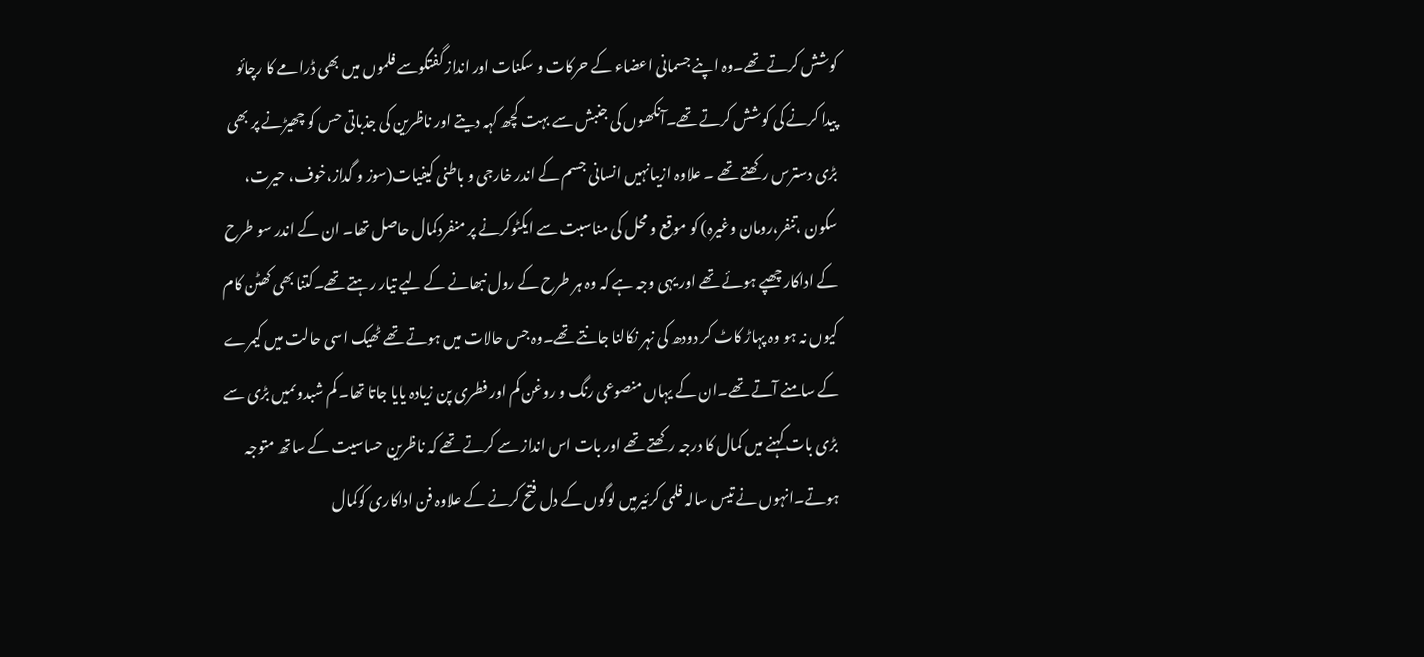کوشش کرتے تھے۔وہ اپنے جسمانی اعضاء کے حرکات و سکنات اور انداز گفتگوسے فلموں میں بھی ڈرامے کا رچائو پیدا کرنے کی کوشش کرتے تھے۔آنکھوں کی جنبش سے بہت کچھ کہہ دیتے اور ناظرین کی جذباتی حس کو چھیڑنے پر بھی بڑی دسترس رکھتے تھے ۔ علاوہ ازیںانہیں انسانی جسم کے اندر خارجی و باطنی کیفیات(سوز و گداز،خوف، حیرت، سکون ،تنفر،رومان وغیرہ) کو موقع و محل کی مناسبت سے ایکٹوکرنے پر منفردکمال حاصل تھا۔ ان کے اندر سو طرح کے اداکار چھپے ہوئے تھے اور یہی وجہ ہے کہ وہ ہر طرح کے رول نبھانے کے لیے تیار رہتے تھے۔کتنا بھی کھٹن کام کیوں نہ ہو وہ پہاڑ کاٹ کر دودھ کی نہر نکالنا جانتے تھے۔وہ جس حالات میں ہوتے تھے ٹھیک اسی حالت میں کیمرے کے سامنے آتے تھے۔ان کے یہاں منصوعی رنگ و روغن کم اور فطری پن زیادہ یایا جاتا تھا۔ کم شبدوںمیں بڑی سے بڑی بات کہنے میں کمال کا درجہ رکھتے تھے اور بات اس انداز سے کرتے تھے کہ ناظرین حساسیت کے ساتھ متوجہ ہوتے۔انہوں نے تیس سالہ فلمی کرئیرمیں لوگوں کے دل فتح کرنے کے علاوہ فن اداکاری کوکمال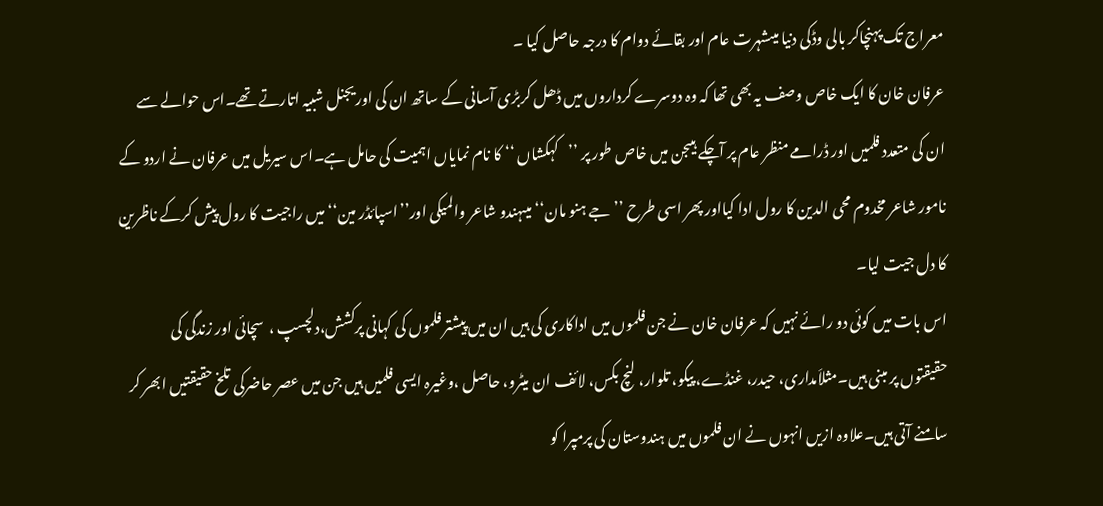معراج تک پہنچاکر بالی وڈکی دنیا میںشہرت عام اور بقائے دوام کا درجہ حاصل کیا ۔
عرفان خان کا ایک خاص وصف یہ بھی تھا کہ وہ دوسرے کرداروں میں ڈھل کربڑی آسانی کے ساتھ ان کی اوریجنل شبیہ اتارتے تھے۔اس حوالے سے ان کی متعدد فلمیں اور ڈرامے منظر عام پر آچکے ہیںجن میں خاص طور پر ’’کہکشاں ‘‘ کا نام نمایاں اہمیت کی حامل ہے۔اس سیریل میں عرفان نے اردو کے نامور شاعر مخدوم محی الدین کا رول ادا کیااور پھر اسی طرح ’’جے ہنو مان‘‘ میںہندو شاعر والمیکی اور’’اسپائڈر مین‘‘ میں راجیت کا رول پیش کرکے ناظرین کا دل جیت لیا۔
اس بات میں کوئی دو رائے نہیں کہ عرفان خان نے جن فلموں میں اداکاری کی ہیں ان میں پیشتر فلموں کی کہانی پرکشش،دلچسپ ،  سچائی اور زندگی کی حقیقتوں پر مبنی ہیں۔مثلاَمداری، حیدر، غنڈے، پیکو، تلوار، لنچ بکس، لائف ان میٹرو، حاصل ،وغیرہ ایسی فلمیں ہیں جن میں عصر حاضرکی تلخ حقیقتیں ابھر کر سامنے آتی ہیں۔علاوہ ازیں انہوں نے ان فلموں میں ہندوستان کی پرمپرا کو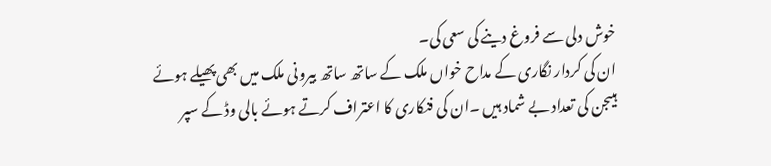خوش دلی سے فروغ دینے کی سعی کی۔
ان کی کردار نگاری کے مداح خواں ملک کے ساتھ ساتھ بیرونی ملک میں بھی پھیلے ہوئے ہیںجن کی تعداد بے شماد ہیں ۔ان کی فنکاری کا اعتراف کرتے ہوئے بالی وڈ کے سپر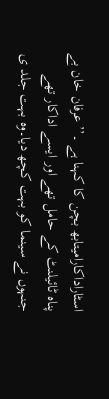اسٹاراداکارامیتابھ بچن کا کہنا ہے ۔’’ عرفان خان بے پناہ ٹائیلنٹ کے حامل تھے اور ایسے اداکار تھے جنہوں نے سینما کو بہت کچھ دیا۔وہ بہت جلد ی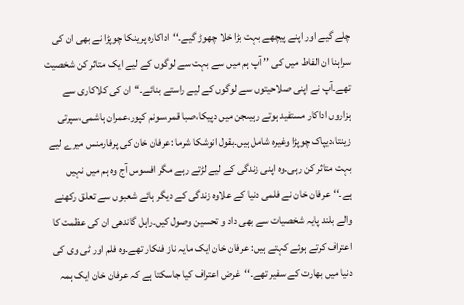چلے گیے اور اپنے پیچھے بہت بڑا خلا چھوڑ گیے۔‘‘اداکارہ پرینکا چوپڑا نے بھی ان کی سراہنا ان الفاط میں کی ’’ آپ ہم میں سے بہت سے لوگوں کے لیے ایک متاثر کن شخصیت تھے۔آپ نے اپنی صلاحیتوں سے لوگوں کے لیے راستے بنائے۔‘‘ان کی کلاکاری سے ہزاروں اداکار مستفید ہوتے رہیںجن میں دپیکا،صبا قمر،سونم کپور،عمران ہاشمی،سپرتی زینتا،دیپاک چوپڑا وغیرہ شامل ہیں۔بقول انوشکا شرما :عرفان خان کی پرفارمنس میرے لیے بہت متاثر کن رہی۔وہ اپنی زندگی کے لیے لڑتے رہے مگر افسوس آج وہ ہم میں نہیں ہے۔‘‘عرفان خان نے فلمی دنیا کے علاوہ زندگی کے دیگر ہائے شعبوں سے تعلق رکھنے والے بلند پایہ شخصیات سے بھی داد و تحسین وصول کیں۔راہل گاندھی ان کی عظمت کا اعتراف کرتے ہوئے کہتے ہیں: عرفان خان ایک مایہ ناز فنکار تھے۔وہ فلم اور ٹی وی کی دنیا میں بھارت کے سفیر تھے۔‘‘غرض اعتراف کیا جاسکتا ہے کہ عرفان خان ایک ہمہ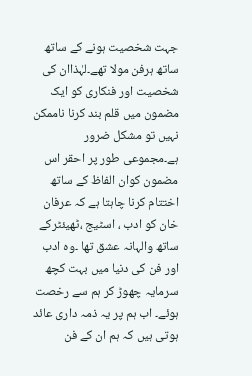جہت شخصیت ہونے کے ساتھ ساتھ ہرفن مولا تھے۔لہٰذاان کی شخصیت اور فنکاری کو ایک مضمون میں قلم بند کرنا ناممکن نہیں تو مشکل ضرور ہے۔مجموعی طور پر احقر اس مضمون کوان الفاظ کے ساتھ اختتام کرنا چاہتا ہے کہ عرفان خان کو ادب ، اسٹیج ،ٹھیئٹرکے ساتھ والہانہ عشق تھا ۔وہ ادب اور فن کی دنیا میں بہت کچھ سرمایہ چھوڑ کر ہم سے رخصت ہوئے۔ اب ہم پر یہ ذمہ داری عائد ہوتی ہیں کہ ہم ان کے فن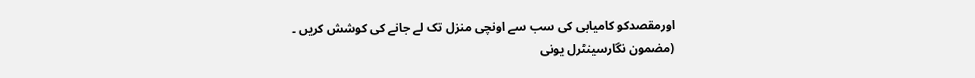اورمقصدکو کامیابی کی سب سے اونچی منزل تک لے جانے کی کوشش کریں ۔
(مضمون نگارسینٹرل یونی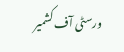ورسٹی آف کشمیر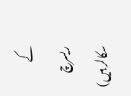کے ریسرچ سکالر ہیں)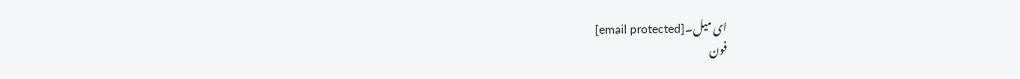ای میل۔[email protected]
فون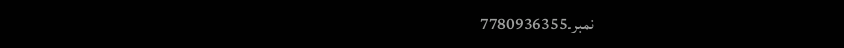نمبر۔7780936355